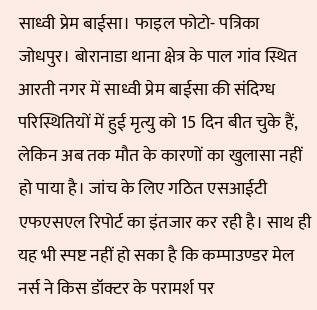साध्वी प्रेम बाईसा। फाइल फोटो- पत्रिका
जोधपुर। बोरानाडा थाना क्षेत्र के पाल गांव स्थित आरती नगर में साध्वी प्रेम बाईसा की संदिग्ध परिस्थितियों में हुई मृत्यु को 15 दिन बीत चुके हैं, लेकिन अब तक मौत के कारणों का खुलासा नहीं हो पाया है। जांच के लिए गठित एसआईटी एफएसएल रिपोर्ट का इंतजार कर रही है। साथ ही यह भी स्पष्ट नहीं हो सका है कि कम्पाउण्डर मेल नर्स ने किस डॉक्टर के परामर्श पर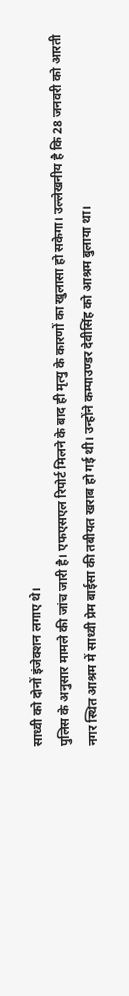साध्वी को दोनों इंजेक्शन लगाए थे।
पुलिस के अनुसार मामले की जांच जारी है। एफएसएल रिपोर्ट मिलने के बाद ही मृत्यु के कारणों का खुलासा हो सकेगा। उल्लेखनीय है कि 28 जनवरी को आरती नगर स्थित आश्रम में साध्वी प्रेम बाईसा की तबीयत खराब हो गई थी। उन्होंने कम्पाउण्डर देवीसिंह को आश्रम बुलाया था।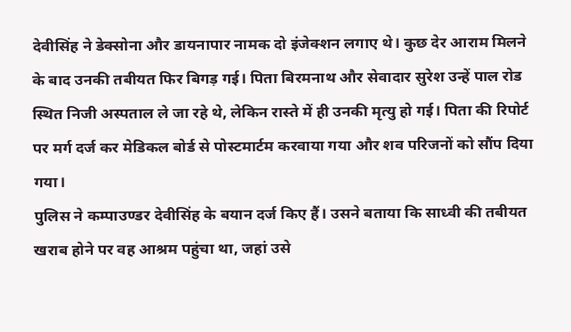देवीसिंह ने डेक्सोना और डायनापार नामक दो इंजेक्शन लगाए थे। कुछ देर आराम मिलने के बाद उनकी तबीयत फिर बिगड़ गई। पिता बिरमनाथ और सेवादार सुरेश उन्हें पाल रोड स्थित निजी अस्पताल ले जा रहे थे, लेकिन रास्ते में ही उनकी मृत्यु हो गई। पिता की रिपोर्ट पर मर्ग दर्ज कर मेडिकल बोर्ड से पोस्टमार्टम करवाया गया और शव परिजनों को सौंप दिया गया।
पुलिस ने कम्पाउण्डर देवीसिंह के बयान दर्ज किए हैं। उसने बताया कि साध्वी की तबीयत खराब होने पर वह आश्रम पहुंचा था, जहां उसे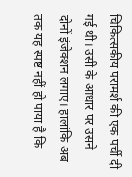चिकित्सकीय परामर्श की एक पर्ची दी गई थी। उसी के आधार पर उसने दोनों इंजेक्शन लगाए। हालांकि अब तक यह स्पष्ट नहीं हो पाया है कि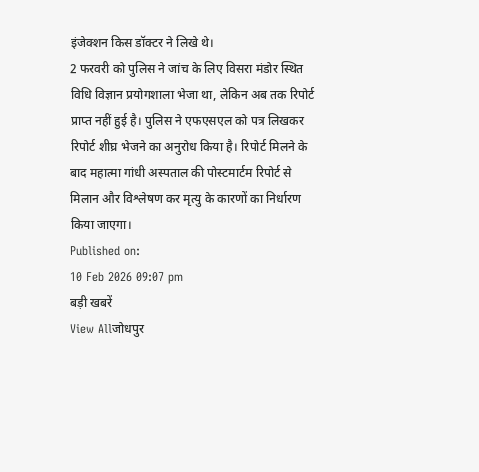इंजेक्शन किस डॉक्टर ने लिखे थे।
2 फरवरी को पुलिस ने जांच के लिए विसरा मंडोर स्थित विधि विज्ञान प्रयोगशाला भेजा था, लेकिन अब तक रिपोर्ट प्राप्त नहीं हुई है। पुलिस ने एफएसएल को पत्र लिखकर रिपोर्ट शीघ्र भेजने का अनुरोध किया है। रिपोर्ट मिलने के बाद महात्मा गांधी अस्पताल की पोस्टमार्टम रिपोर्ट से मिलान और विश्लेषण कर मृत्यु के कारणों का निर्धारण किया जाएगा।
Published on:
10 Feb 2026 09:07 pm
बड़ी खबरें
View Allजोधपुर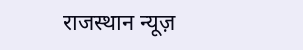राजस्थान न्यूज़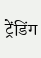ट्रेंडिंग